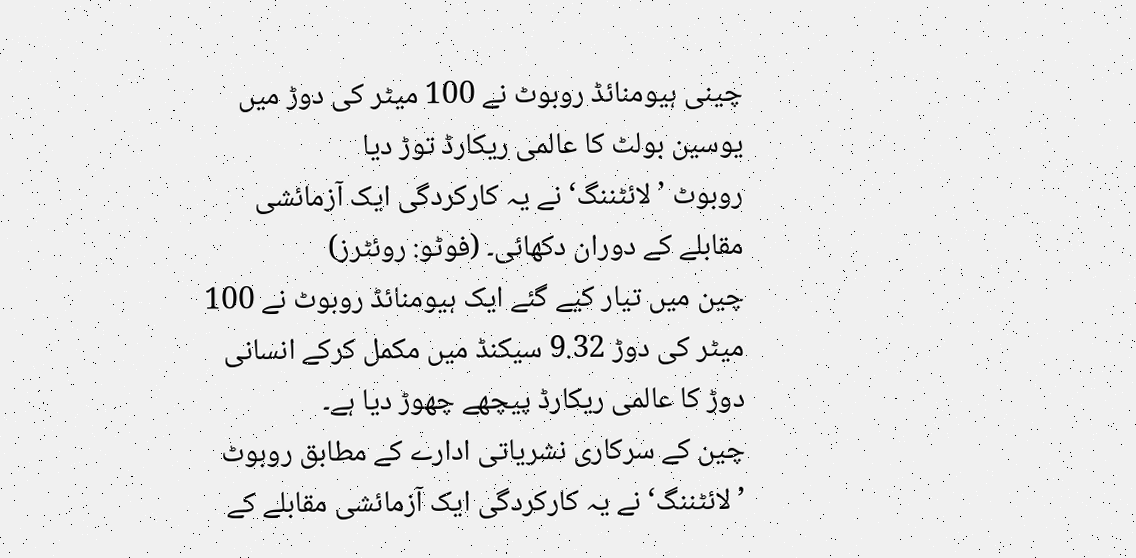چینی ہیومنائڈ روبوٹ نے 100 میٹر کی دوڑ میں یوسین بولٹ کا عالمی ریکارڈ توڑ دیا
روبوٹ ’لائٹننگ‘ نے یہ کارکردگی ایک آزمائشی مقابلے کے دوران دکھائی۔ (فوٹو: روئٹرز)
چین میں تیار کیے گئے ایک ہیومنائڈ روبوٹ نے 100 میٹر کی دوڑ 9.32 سیکنڈ میں مکمل کرکے انسانی دوڑ کا عالمی ریکارڈ پیچھے چھوڑ دیا ہے۔
چین کے سرکاری نشریاتی ادارے کے مطابق روبوٹ ’لائٹننگ‘ نے یہ کارکردگی ایک آزمائشی مقابلے کے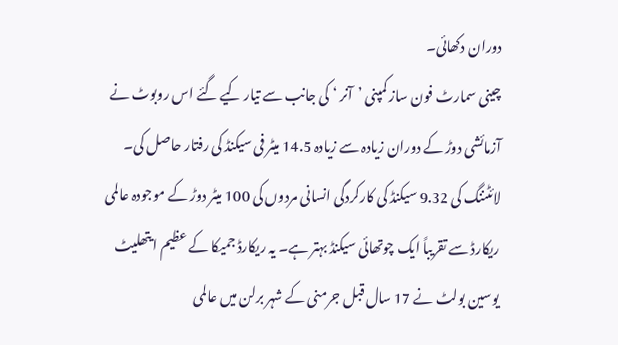دوران دکھائی۔
چینی سمارٹ فون ساز کمپنی ’آنر ‘ کی جانب سے تیار کیے گئے اس روبوٹ نے آزمائشی دوڑ کے دوران زیادہ سے زیادہ 14.5 میٹر فی سیکنڈ کی رفتار حاصل کی۔
لائٹننگ کی 9.32 سیکنڈ کی کارکردگی انسانی مردوں کی 100 میٹر دوڑ کے موجودہ عالمی ریکارڈ سے تقریباً ایک چوتھائی سیکنڈ بہتر ہے۔ یہ ریکارڈ جمیکا کے عظیم ایتھلیٹ یوسین بولٹ نے 17 سال قبل جرمنی کے شہر برلن میں عالمی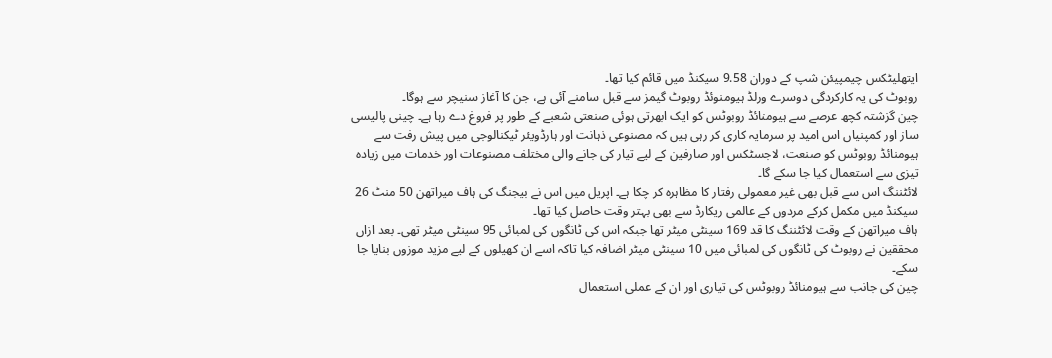ایتھلیٹکس چیمپیئن شپ کے دوران 9.58 سیکنڈ میں قائم کیا تھا۔
روبوٹ کی یہ کارکردگی دوسرے ورلڈ ہیومنوئڈ روبوٹ گیمز سے قبل سامنے آئی ہے، جن کا آغاز سنیچر سے ہوگا۔
چین گزشتہ کچھ عرصے سے ہیومنائڈ روبوٹس کو ایک ابھرتی ہوئی صنعتی شعبے کے طور پر فروغ دے رہا ہے۔ چینی پالیسی ساز اور کمپنیاں اس امید پر سرمایہ کاری کر رہی ہیں کہ مصنوعی ذہانت اور ہارڈویئر ٹیکنالوجی میں پیش رفت سے ہیومنائڈ روبوٹس کو صنعت، لاجسٹکس اور صارفین کے لیے تیار کی جانے والی مختلف مصنوعات اور خدمات میں زیادہ تیزی سے استعمال کیا جا سکے گا۔
لائٹننگ اس سے قبل بھی غیر معمولی رفتار کا مظاہرہ کر چکا ہے۔ اپریل میں اس نے بیجنگ کی ہاف میراتھن 50 منٹ 26 سیکنڈ میں مکمل کرکے مردوں کے عالمی ریکارڈ سے بھی بہتر وقت حاصل کیا تھا۔
ہاف میراتھن کے وقت لائٹننگ کا قد 169 سینٹی میٹر تھا جبکہ اس کی ٹانگوں کی لمبائی 95 سینٹی میٹر تھی۔ بعد ازاں محققین نے روبوٹ کی ٹانگوں کی لمبائی میں 10 سینٹی میٹر اضافہ کیا تاکہ اسے ان کھیلوں کے لیے مزید موزوں بنایا جا سکے۔
چین کی جانب سے ہیومنائڈ روبوٹس کی تیاری اور ان کے عملی استعمال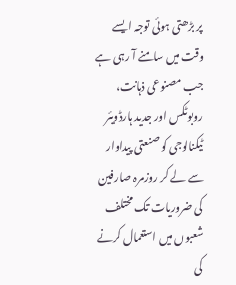پر بڑھتی ہوئی توجہ ایسے وقت میں سامنے آ رہی ہے جب مصنوعی ذہانت، روبوٹکس اور جدید ہارڈویئر ٹیکنالوجی کو صنعتی پیداوار سے لے کر روزمرہ صارفین کی ضروریات تک مختلف شعبوں میں استعمال کرنے کی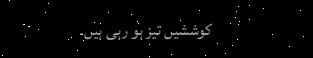کوششیں تیز ہو رہی ہیں۔